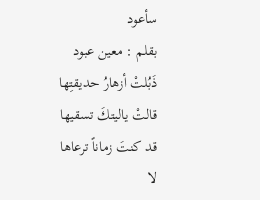سأعود
بقلم : معين عبود
ذَبُلتْ أزهارُ حديقتِها
قالتْ ياليتكَ تسقيها
قد كنتَ زماناً ترعاها
لا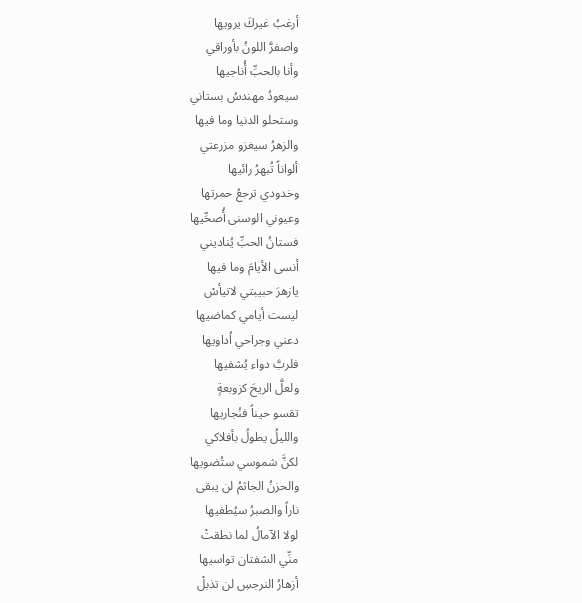أرغبُ غيركَ يرويها
واصفرَّ اللونُ بأوراقي
وأنا بالحبِّ أُناجيها
سيعودُ مهندسُ بستاني
وستحلو الدنيا وما فيها
والزهرُ سيغزو مزرعتي
ألواناً تُبهرُ رائيها
وخدودي ترجعُ حمرتها
وعيوني الوسنى أُصحِّيها
فستانُ الحبِّ يُناديني
أنسى الأيامَ وما فيها
يازهرَ حبيبتي لاتيأسْ
ليست أيامي كماضيها
دعني وجراحي اُداويها
فلربَّ دواء يُشفيها
ولعلَّ الريحَ كزوبعةٍ
تقسو حيناً فنُجاريها
والليلُ يطولُ بأفلاكي
لكنَّ شموسي ستُضويها
والحزنُ الجاثمُ لن يبقى
ناراً والصبرُ سيُطفيها
لولا الآمالُ لما نطقتْ
منِّي الشفتان تواسيها
أزهارُ النرجسِ لن تذبلْ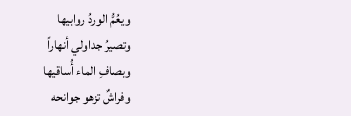ويعُمُّ الوردُ روابيها
وتصيرُ جداولي أنهاراً
وبصافِ الماء أُساقيها
وفراشٌ تزهو جوانحه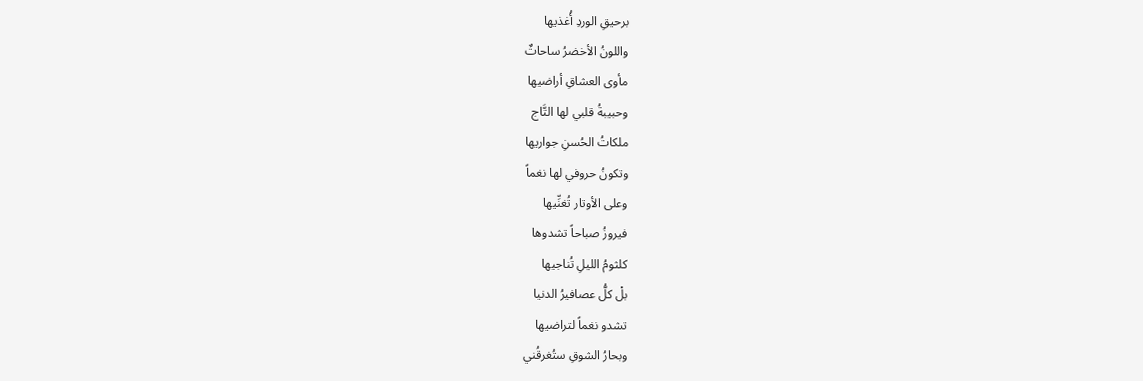برحيقِ الوردِ أُغذيها
واللونُ الأخضرُ ساحاتٌ
مأوى العشاقِ أراضيها
وحبيبةُ قلبي لها التَّاج
ملكاتُ الحُسنِ جواريها
وتكونُ حروفي لها نغماً
وعلى الأوتار تُغنِّيها
فيروزُ صباحاً تشدوها
كلثومُ الليلِ تُناجيها
بلْ كلُّ عصافيرُ الدنيا
تشدو نغماً لتراضيها
وبحارُ الشوقِ ستُغرقُني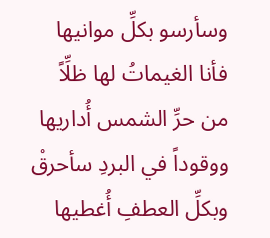وسأرسو بكلِّ موانيها
فأنا الغيماتُ لها ظلِّاً
من حرِّ الشمس أُداريها
ووقوداً في البردِ سأحرقْ
وبكلِّ العطفِ أُغطيها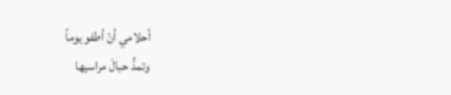أحلامي أنْ أطفو يوماً
وتمدُّ حبالَ مراسيها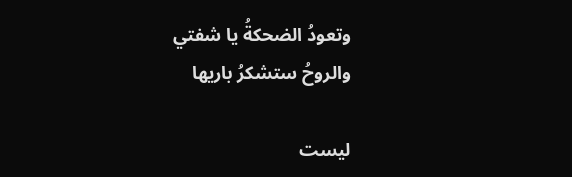وتعودُ الضحكةُ يا شفتي
والروحُ ستشكرُ باريها

ليست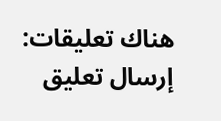هناك تعليقات:
إرسال تعليق